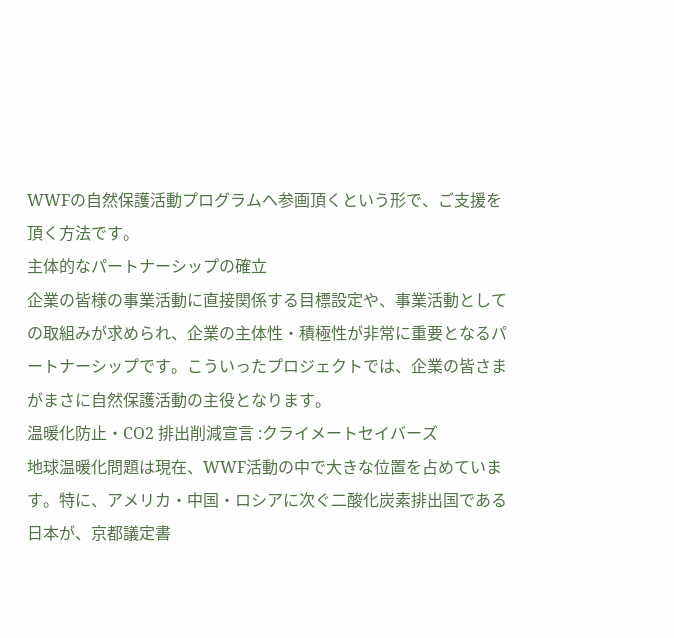WWFの自然保護活動プログラムへ参画頂くという形で、ご支援を頂く方法です。
主体的なパートナーシップの確立
企業の皆様の事業活動に直接関係する目標設定や、事業活動としての取組みが求められ、企業の主体性・積極性が非常に重要となるパートナーシップです。こういったプロジェクトでは、企業の皆さまがまさに自然保護活動の主役となります。
温暖化防止・CO2 排出削減宣言 :クライメートセイバーズ
地球温暖化問題は現在、WWF活動の中で大きな位置を占めています。特に、アメリカ・中国・ロシアに次ぐ二酸化炭素排出国である日本が、京都議定書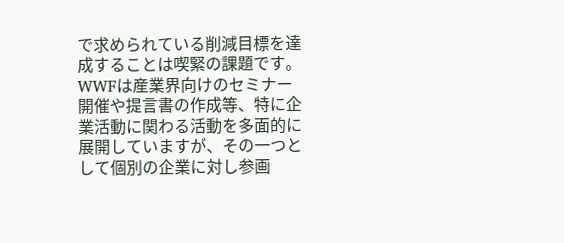で求められている削減目標を達成することは喫緊の課題です。WWFは産業界向けのセミナー開催や提言書の作成等、特に企業活動に関わる活動を多面的に展開していますが、その一つとして個別の企業に対し参画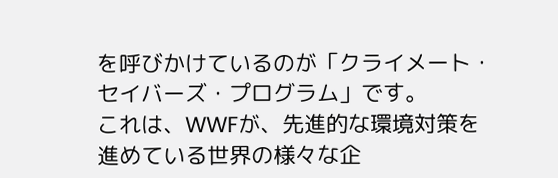を呼びかけているのが「クライメート・セイバーズ・プログラム」です。
これは、WWFが、先進的な環境対策を進めている世界の様々な企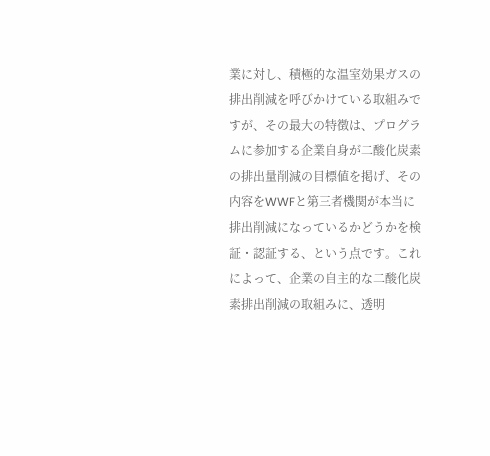業に対し、積極的な温室効果ガスの排出削減を呼びかけている取組みですが、その最大の特徴は、プログラムに参加する企業自身が二酸化炭素の排出量削減の目標値を掲げ、その内容をWWFと第三者機関が本当に排出削減になっているかどうかを検証・認証する、という点です。これによって、企業の自主的な二酸化炭素排出削減の取組みに、透明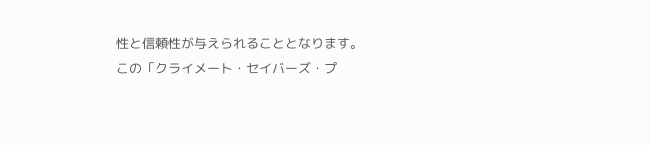性と信頼性が与えられることとなります。
この「クライメート・セイバーズ・プ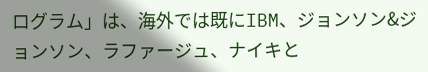ログラム」は、海外では既にIBM、ジョンソン&ジョンソン、ラファージュ、ナイキと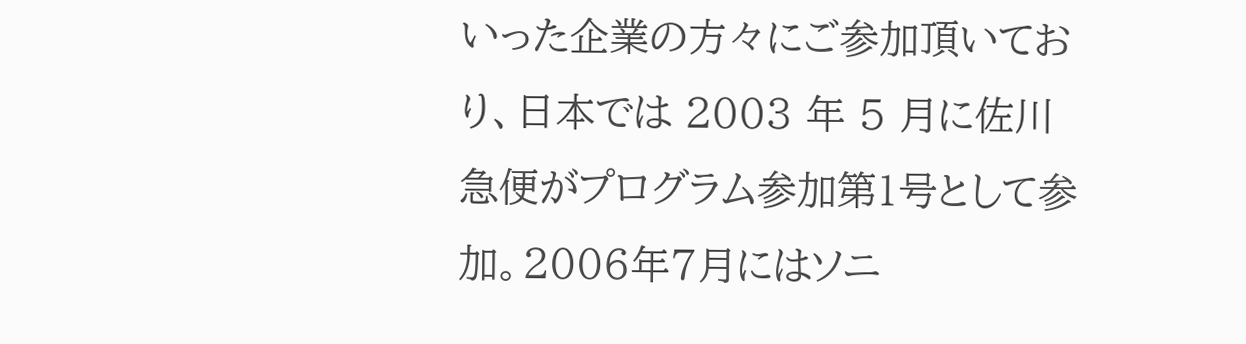いった企業の方々にご参加頂いており、日本では 2003 年 5 月に佐川急便がプログラム参加第1号として参加。2006年7月にはソニ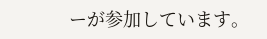ーが参加しています。